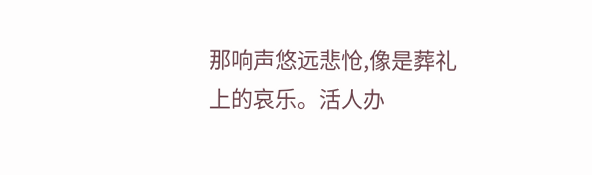那响声悠远悲怆,像是葬礼上的哀乐。活人办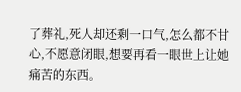了葬礼,死人却还剩一口气,怎么都不甘心,不愿意闭眼,想要再看一眼世上让她痛苦的东西。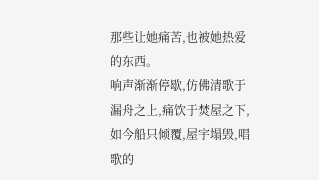那些让她痛苦,也被她热爱的东西。
响声渐渐停歇,仿佛清歌于漏舟之上,痛饮于焚屋之下,如今船只倾覆,屋宇塌毁,唱歌的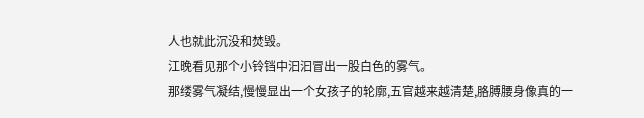人也就此沉没和焚毁。
江晚看见那个小铃铛中汩汩冒出一股白色的雾气。
那缕雾气凝结,慢慢显出一个女孩子的轮廓,五官越来越清楚,胳膊腰身像真的一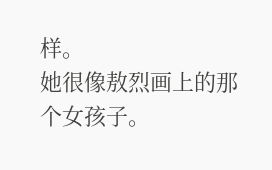样。
她很像敖烈画上的那个女孩子。